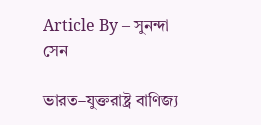Article By – সুনন্দা সেন

ভারত–যুক্তরাষ্ট্র বাণিজ্য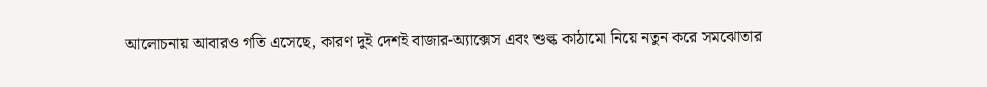আলোচনায় আবারও গতি এসেছে, কারণ দুই দেশই বাজার-অ্যাক্সেস এবং শুল্ক কাঠামো নিয়ে নতুন করে সমঝোতার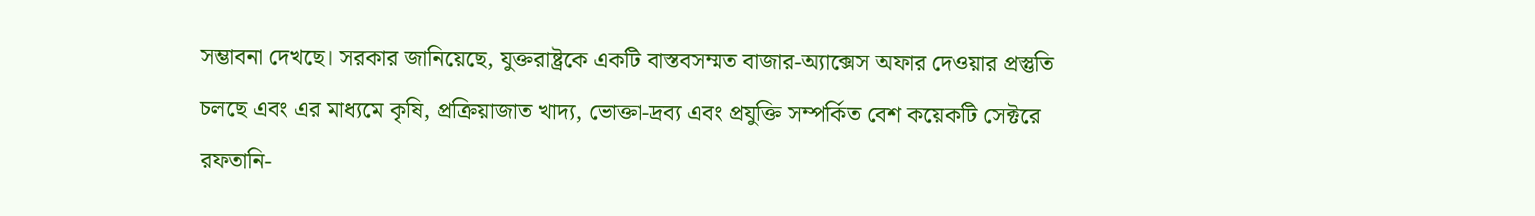সম্ভাবনা দেখছে। সরকার জানিয়েছে, যুক্তরাষ্ট্রকে একটি বাস্তবসম্মত বাজার-অ্যাক্সেস অফার দেওয়ার প্রস্তুতি চলছে এবং এর মাধ্যমে কৃষি, প্রক্রিয়াজাত খাদ্য, ভোক্তা-দ্রব্য এবং প্রযুক্তি সম্পর্কিত বেশ কয়েকটি সেক্টরে রফতানি-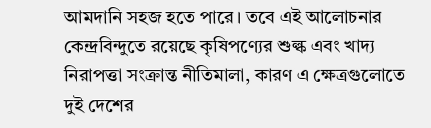আমদানি সহজ হতে পারে। তবে এই আলোচনার কেন্দ্রবিন্দুতে রয়েছে কৃষিপণ্যের শুল্ক এবং খাদ্য নিরাপত্তা সংক্রান্ত নীতিমালা, কারণ এ ক্ষেত্রগুলোতে দুই দেশের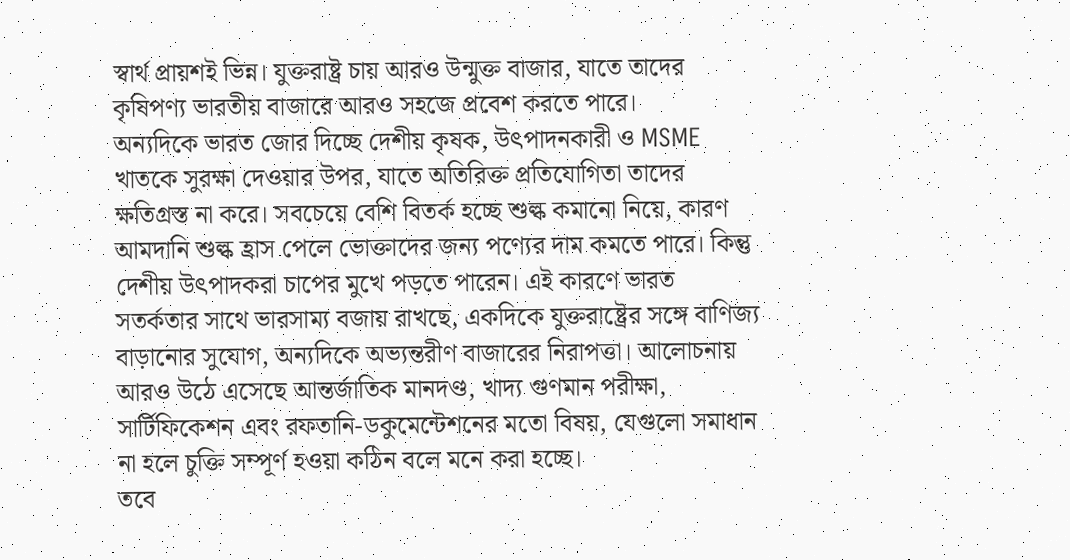স্বার্থ প্রায়শই ভিন্ন। যুক্তরাষ্ট্র চায় আরও উন্মুক্ত বাজার, যাতে তাদের কৃষিপণ্য ভারতীয় বাজারে আরও সহজে প্রবেশ করতে পারে।
অন্যদিকে ভারত জোর দিচ্ছে দেশীয় কৃষক, উৎপাদনকারী ও MSME খাতকে সুরক্ষা দেওয়ার উপর, যাতে অতিরিক্ত প্রতিযোগিতা তাদের ক্ষতিগ্রস্ত না করে। সবচেয়ে বেশি বিতর্ক হচ্ছে শুল্ক কমানো নিয়ে, কারণ আমদানি শুল্ক হ্রাস পেলে ভোক্তাদের জন্য পণ্যের দাম কমতে পারে। কিন্তু দেশীয় উৎপাদকরা চাপের মুখে পড়তে পারেন। এই কারণে ভারত সতর্কতার সাথে ভারসাম্য বজায় রাখছে, একদিকে যুক্তরাষ্ট্রের সঙ্গে বাণিজ্য বাড়ানোর সুযোগ, অন্যদিকে অভ্যন্তরীণ বাজারের নিরাপত্তা। আলোচনায় আরও উঠে এসেছে আন্তর্জাতিক মানদণ্ড, খাদ্য গুণমান পরীক্ষা, সার্টিফিকেশন এবং রফতানি-ডকুমেন্টেশনের মতো বিষয়, যেগুলো সমাধান না হলে চুক্তি সম্পূর্ণ হওয়া কঠিন বলে মনে করা হচ্ছে।
তবে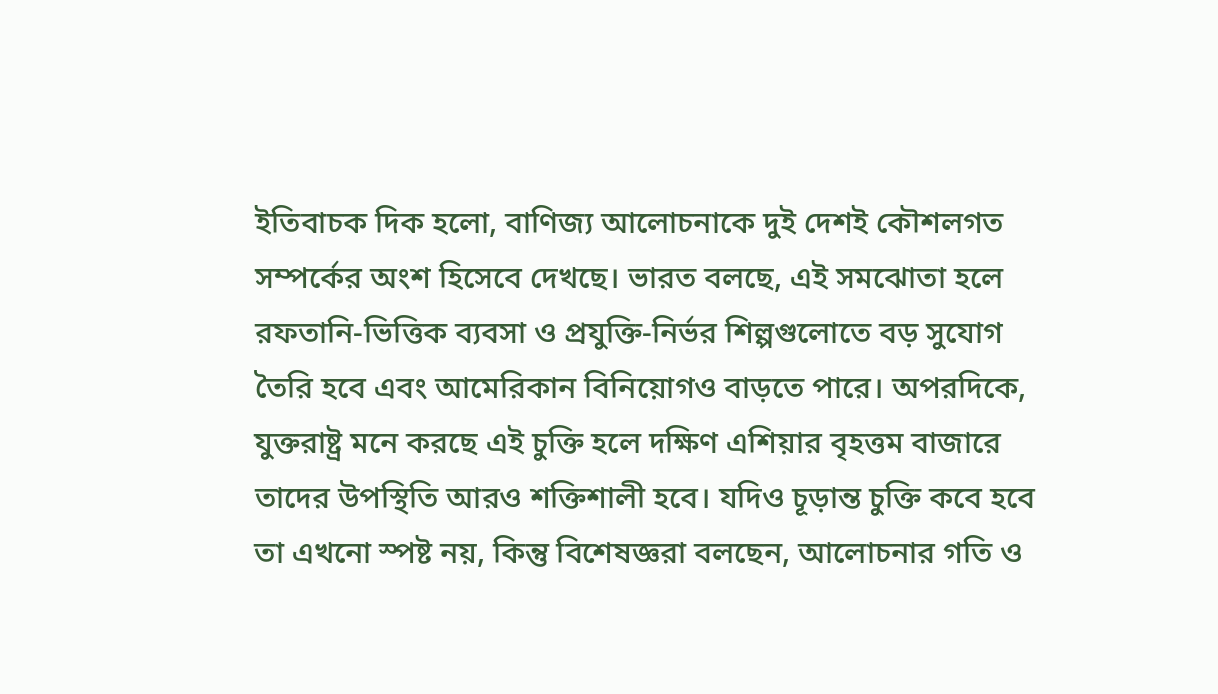ইতিবাচক দিক হলো, বাণিজ্য আলোচনাকে দুই দেশই কৌশলগত সম্পর্কের অংশ হিসেবে দেখছে। ভারত বলছে, এই সমঝোতা হলে রফতানি-ভিত্তিক ব্যবসা ও প্রযুক্তি-নির্ভর শিল্পগুলোতে বড় সুযোগ তৈরি হবে এবং আমেরিকান বিনিয়োগও বাড়তে পারে। অপরদিকে, যুক্তরাষ্ট্র মনে করছে এই চুক্তি হলে দক্ষিণ এশিয়ার বৃহত্তম বাজারে তাদের উপস্থিতি আরও শক্তিশালী হবে। যদিও চূড়ান্ত চুক্তি কবে হবে তা এখনো স্পষ্ট নয়, কিন্তু বিশেষজ্ঞরা বলছেন, আলোচনার গতি ও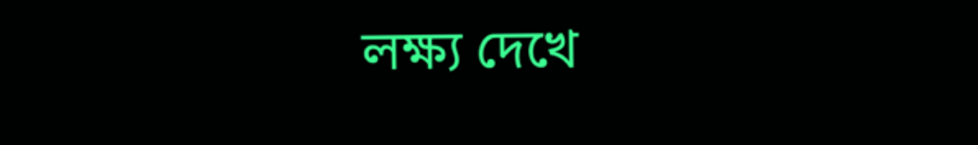লক্ষ্য দেখে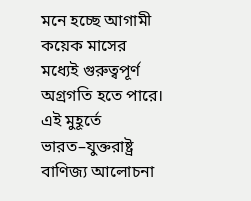মনে হচ্ছে আগামী কয়েক মাসের মধ্যেই গুরুত্বপূর্ণ অগ্রগতি হতে পারে। এই মুহূর্তে ভারত–যুক্তরাষ্ট্র বাণিজ্য আলোচনা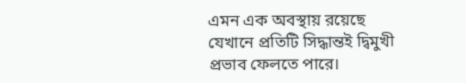এমন এক অবস্থায় রয়েছে যেখানে প্রতিটি সিদ্ধান্তই দ্বিমুখী প্রভাব ফেলতে পারে।